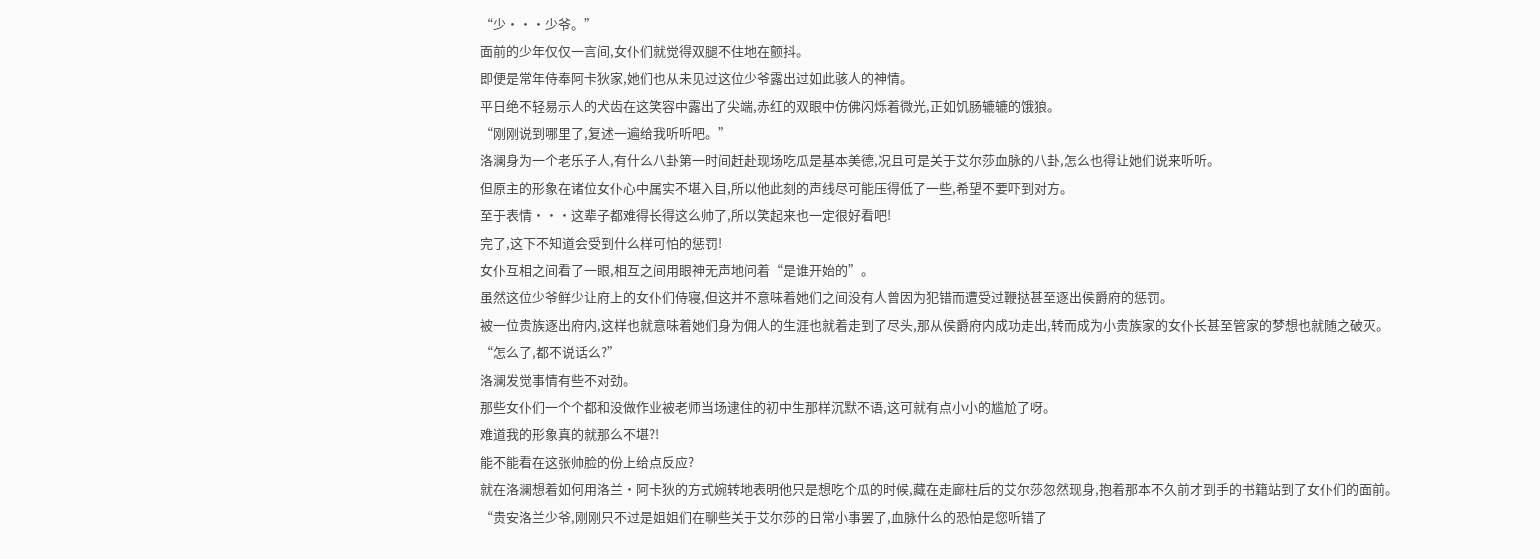“少···少爷。”
面前的少年仅仅一言间,女仆们就觉得双腿不住地在颤抖。
即便是常年侍奉阿卡狄家,她们也从未见过这位少爷露出过如此骇人的神情。
平日绝不轻易示人的犬齿在这笑容中露出了尖端,赤红的双眼中仿佛闪烁着微光,正如饥肠辘辘的饿狼。
“刚刚说到哪里了,复述一遍给我听听吧。”
洛澜身为一个老乐子人,有什么八卦第一时间赶赴现场吃瓜是基本美德,况且可是关于艾尔莎血脉的八卦,怎么也得让她们说来听听。
但原主的形象在诸位女仆心中属实不堪入目,所以他此刻的声线尽可能压得低了一些,希望不要吓到对方。
至于表情···这辈子都难得长得这么帅了,所以笑起来也一定很好看吧!
完了,这下不知道会受到什么样可怕的惩罚!
女仆互相之间看了一眼,相互之间用眼神无声地问着“是谁开始的”。
虽然这位少爷鲜少让府上的女仆们侍寝,但这并不意味着她们之间没有人曾因为犯错而遭受过鞭挞甚至逐出侯爵府的惩罚。
被一位贵族逐出府内,这样也就意味着她们身为佣人的生涯也就着走到了尽头,那从侯爵府内成功走出,转而成为小贵族家的女仆长甚至管家的梦想也就随之破灭。
“怎么了,都不说话么?”
洛澜发觉事情有些不对劲。
那些女仆们一个个都和没做作业被老师当场逮住的初中生那样沉默不语,这可就有点小小的尴尬了呀。
难道我的形象真的就那么不堪?!
能不能看在这张帅脸的份上给点反应?
就在洛澜想着如何用洛兰·阿卡狄的方式婉转地表明他只是想吃个瓜的时候,藏在走廊柱后的艾尔莎忽然现身,抱着那本不久前才到手的书籍站到了女仆们的面前。
“贵安洛兰少爷,刚刚只不过是姐姐们在聊些关于艾尔莎的日常小事罢了,血脉什么的恐怕是您听错了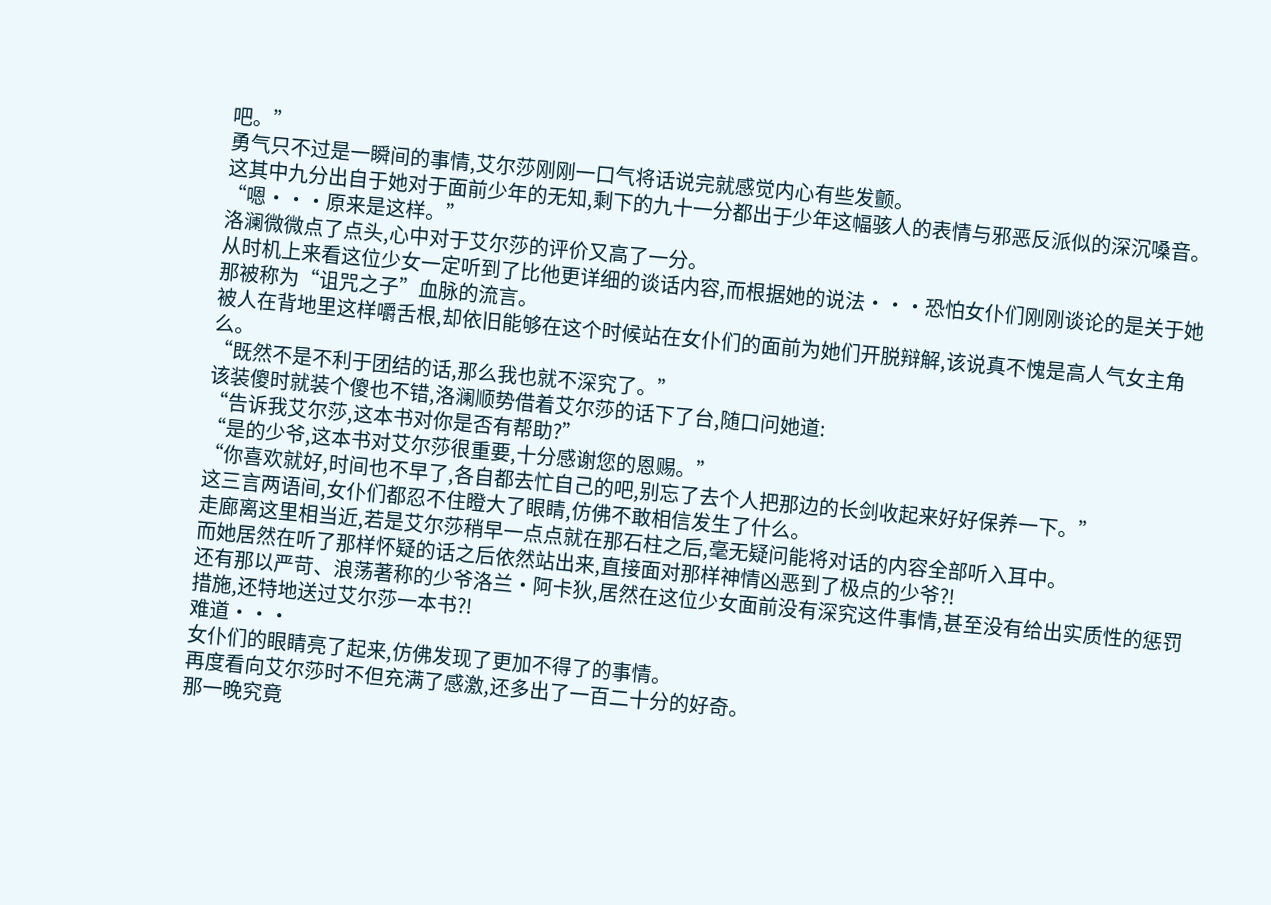吧。”
勇气只不过是一瞬间的事情,艾尔莎刚刚一口气将话说完就感觉内心有些发颤。
这其中九分出自于她对于面前少年的无知,剩下的九十一分都出于少年这幅骇人的表情与邪恶反派似的深沉嗓音。
“嗯···原来是这样。”
洛澜微微点了点头,心中对于艾尔莎的评价又高了一分。
从时机上来看这位少女一定听到了比他更详细的谈话内容,而根据她的说法···恐怕女仆们刚刚谈论的是关于她那被称为“诅咒之子”血脉的流言。
被人在背地里这样嚼舌根,却依旧能够在这个时候站在女仆们的面前为她们开脱辩解,该说真不愧是高人气女主角么。
“既然不是不利于团结的话,那么我也就不深究了。”
该装傻时就装个傻也不错,洛澜顺势借着艾尔莎的话下了台,随口问她道:
“告诉我艾尔莎,这本书对你是否有帮助?”
“是的少爷,这本书对艾尔莎很重要,十分感谢您的恩赐。”
“你喜欢就好,时间也不早了,各自都去忙自己的吧,别忘了去个人把那边的长剑收起来好好保养一下。”
这三言两语间,女仆们都忍不住瞪大了眼睛,仿佛不敢相信发生了什么。
走廊离这里相当近,若是艾尔莎稍早一点点就在那石柱之后,毫无疑问能将对话的内容全部听入耳中。
而她居然在听了那样怀疑的话之后依然站出来,直接面对那样神情凶恶到了极点的少爷?!
还有那以严苛、浪荡著称的少爷洛兰·阿卡狄,居然在这位少女面前没有深究这件事情,甚至没有给出实质性的惩罚措施,还特地送过艾尔莎一本书?!
难道···
女仆们的眼睛亮了起来,仿佛发现了更加不得了的事情。
再度看向艾尔莎时不但充满了感激,还多出了一百二十分的好奇。
那一晚究竟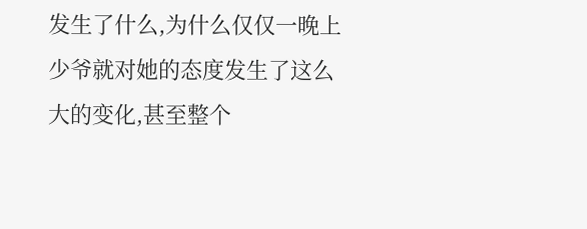发生了什么,为什么仅仅一晚上少爷就对她的态度发生了这么大的变化,甚至整个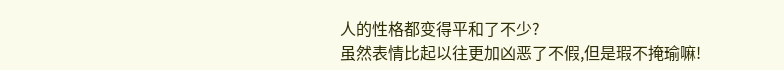人的性格都变得平和了不少?
虽然表情比起以往更加凶恶了不假,但是瑕不掩瑜嘛!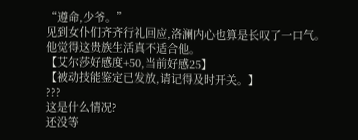“遵命,少爷。”
见到女仆们齐齐行礼回应,洛澜内心也算是长叹了一口气。
他觉得这贵族生活真不适合他。
【艾尔莎好感度+50,当前好感25】
【被动技能鉴定已发放,请记得及时开关。】
???
这是什么情况?
还没等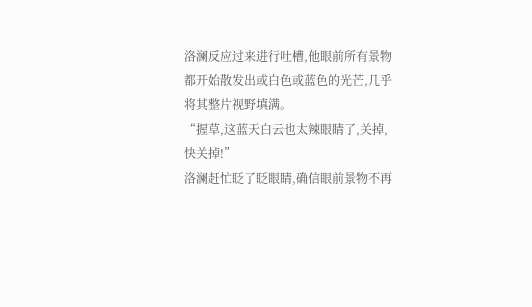洛澜反应过来进行吐槽,他眼前所有景物都开始散发出或白色或蓝色的光芒,几乎将其整片视野填满。
“握草,这蓝天白云也太辣眼睛了,关掉,快关掉!”
洛澜赶忙眨了眨眼睛,确信眼前景物不再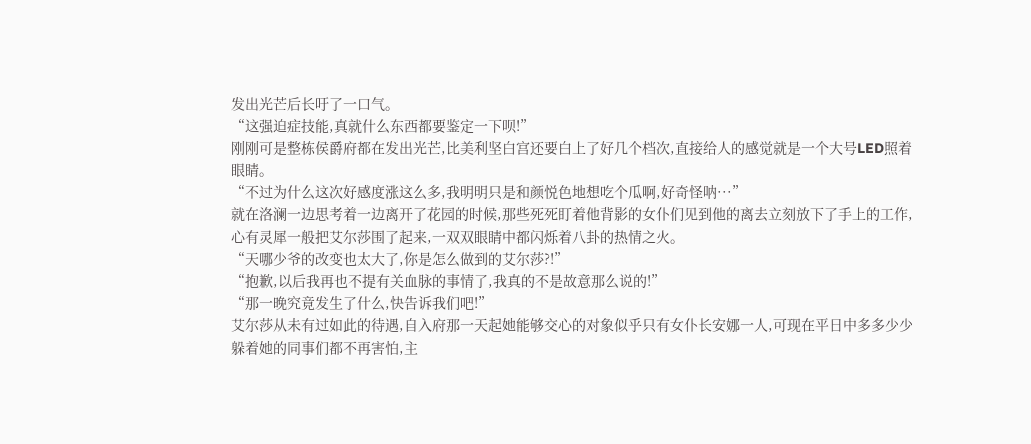发出光芒后长吁了一口气。
“这强迫症技能,真就什么东西都要鉴定一下呗!”
刚刚可是整栋侯爵府都在发出光芒,比美利坚白宫还要白上了好几个档次,直接给人的感觉就是一个大号LED照着眼睛。
“不过为什么这次好感度涨这么多,我明明只是和颜悦色地想吃个瓜啊,好奇怪呐···”
就在洛澜一边思考着一边离开了花园的时候,那些死死盯着他背影的女仆们见到他的离去立刻放下了手上的工作,心有灵犀一般把艾尔莎围了起来,一双双眼睛中都闪烁着八卦的热情之火。
“天哪少爷的改变也太大了,你是怎么做到的艾尔莎?!”
“抱歉,以后我再也不提有关血脉的事情了,我真的不是故意那么说的!”
“那一晚究竟发生了什么,快告诉我们吧!”
艾尔莎从未有过如此的待遇,自入府那一天起她能够交心的对象似乎只有女仆长安娜一人,可现在平日中多多少少躲着她的同事们都不再害怕,主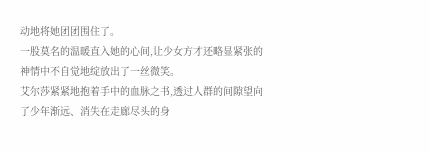动地将她团团围住了。
一股莫名的温暖直入她的心间,让少女方才还略显紧张的神情中不自觉地绽放出了一丝微笑。
艾尔莎紧紧地抱着手中的血脉之书,透过人群的间隙望向了少年渐远、消失在走廊尽头的身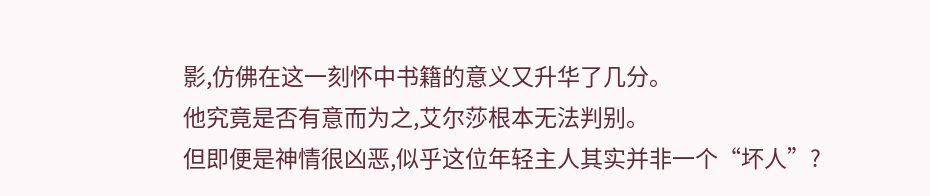影,仿佛在这一刻怀中书籍的意义又升华了几分。
他究竟是否有意而为之,艾尔莎根本无法判别。
但即便是神情很凶恶,似乎这位年轻主人其实并非一个“坏人”?